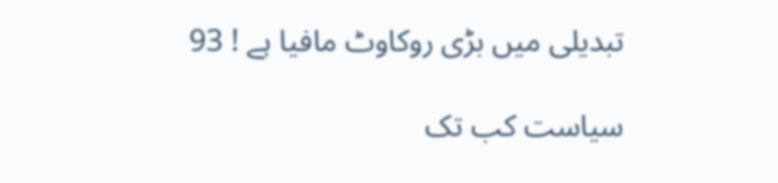تبدیلی میں بڑی روکاوٹ مافیا ہے ! 93

سیاست کب تک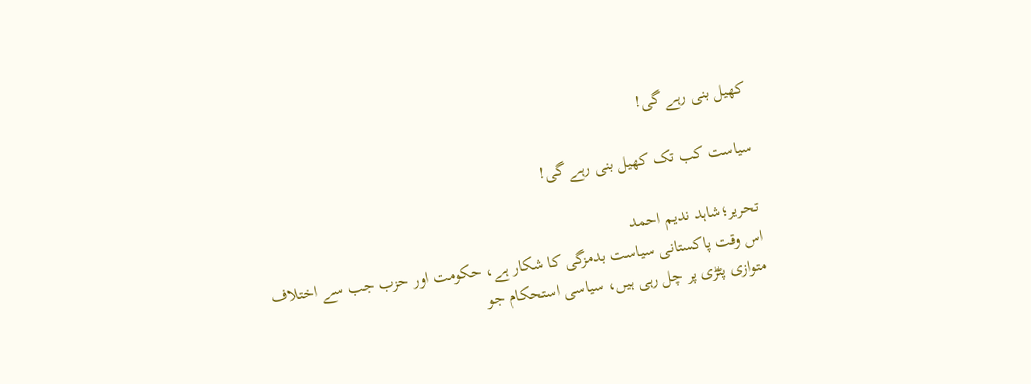کھیل بنی رہے گی!

سیاست کب تک کھیل بنی رہے گی!

تحریر؛شاہد ندیم احمد
اس وقت پاکستانی سیاست بدمزگی کا شکار ہے، حکومت اور حزب جب سے اختلاف متوازی پٹڑی پر چل رہی ہیں، سیاسی استحکام جو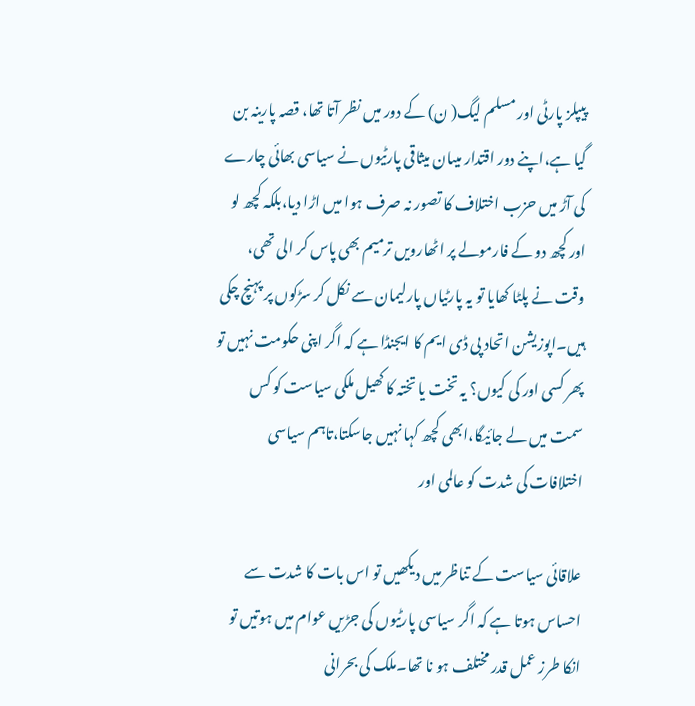پیپلز پارٹی اور مسلم لیگ( ن) کے دور میں نظر آتا تھا، قصہ پارینہ بن گیا ہے،اپنے دور اقتدار میںان میثاقی پارٹیوں نے سیاسی بھائی چارے کی آڑ میں حزب اختلاف کا تصور نہ صرف ہوا میں اڑا دیا،بلکہ کچھ لو اور کچھ دو کے فارمولے پر اٹھارویں ترمیم بھی پاس کر الی تھی، وقت نے پلٹا کھایا تو یہ پارٹیاں پارلیمان سے نکل کر سڑکوں پر پہنچ چکی ہیں۔اپوزیشن اتحاد پی ڈی ایم کا ایجنڈا ہے کہ اگر اپنی حکومت نہیں تو پھر کسی اور کی کیوں؟ یہ تخت یا تختہ کا کھیل ملکی سیاست کو کس سمت میں لے جائیگا،ابھی کچھ کہا نہیں جاسکتا،تاہم سیاسی اختلافات کی شدت کو عالمی اور

علاقائی سیاست کے تناظر میں دیکھیں تو اس بات کا شدت سے احساس ہوتا ہے کہ اگر سیاسی پارٹیوں کی جڑیں عوام میں ہوتیں تو انکا طرز عمل قدر مختلف ہو نا تھا۔ملک کی بحرانی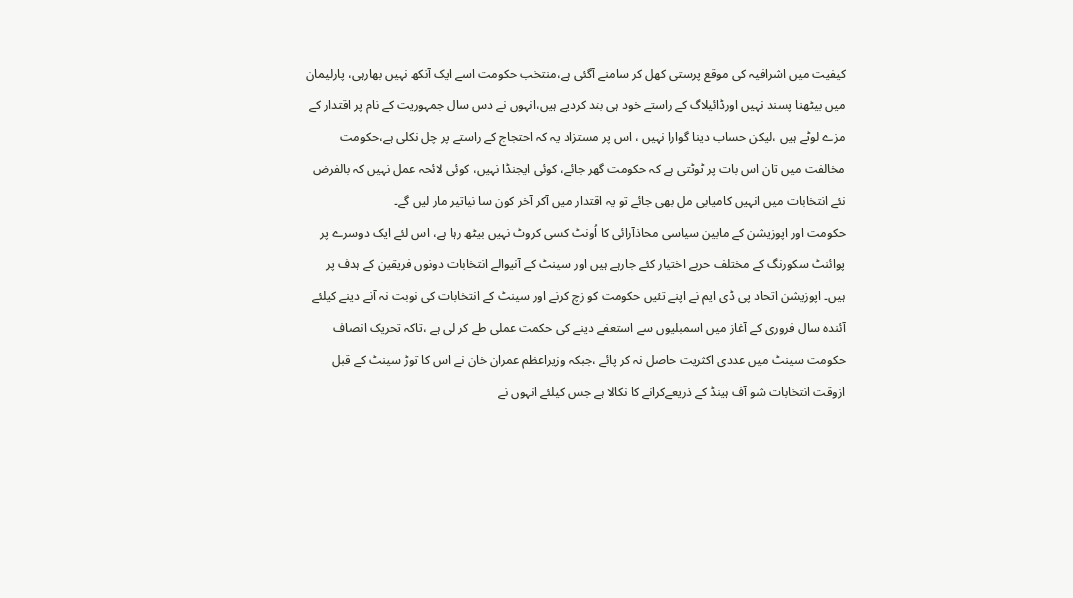کیفیت میں اشرافیہ کی موقع پرستی کھل کر سامنے آگئی ہے،منتخب حکومت اسے ایک آنکھ نہیں بھارہی، پارلیمان میں بیٹھنا پسند نہیں اورڈائیلاگ کے راستے خود ہی بند کردیے ہیں،انہوں نے دس سال جمہوریت کے نام پر اقتدار کے مزے لوٹے ہیں ،لیکن حساب دینا گوارا نہیں ، اس پر مستزاد یہ کہ احتجاج کے راستے پر چل نکلی ہے،حکومت مخالفت میں تان اس بات پر ٹوٹتی ہے کہ حکومت گھر جائے، کوئی ایجنڈا نہیں، کوئی لائحہ عمل نہیں کہ بالفرض نئے انتخابات میں انہیں کامیابی مل بھی جائے تو یہ اقتدار میں آکر آخر کون سا نیاتیر مار لیں گے۔
حکومت اور اپوزیشن کے مابین سیاسی محاذآرائی کا اُونٹ کسی کروٹ نہیں بیٹھ رہا ہے، اس لئے ایک دوسرے پر پوائنٹ سکورنگ کے مختلف حربے اختیار کئے جارہے ہیں اور سینٹ کے آنیوالے انتخابات دونوں فریقین کے ہدف پر ہیں۔ اپوزیشن اتحاد پی ڈی ایم نے اپنے تئیں حکومت کو زچ کرنے اور سینٹ کے انتخابات کی نوبت نہ آنے دینے کیلئے آئندہ سال فروری کے آغاز میں اسمبلیوں سے استعفے دینے کی حکمت عملی طے کر لی ہے ،تاکہ تحریک انصاف حکومت سینٹ میں عددی اکثریت حاصل نہ کر پائے ،جبکہ وزیراعظم عمران خان نے اس کا توڑ سینٹ کے قبل ازوقت انتخابات شو آف ہینڈ کے ذریعےکرانے کا نکالا ہے جس کیلئے انہوں نے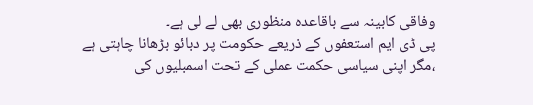وفاقی کابینہ سے باقاعدہ منظوری بھی لے لی ہے۔
پی ڈی ایم استعفوں کے ذریعے حکومت پر دبائو بڑھانا چاہتی ہے ،مگر اپنی سیاسی حکمت عملی کے تحت اسمبلیوں کی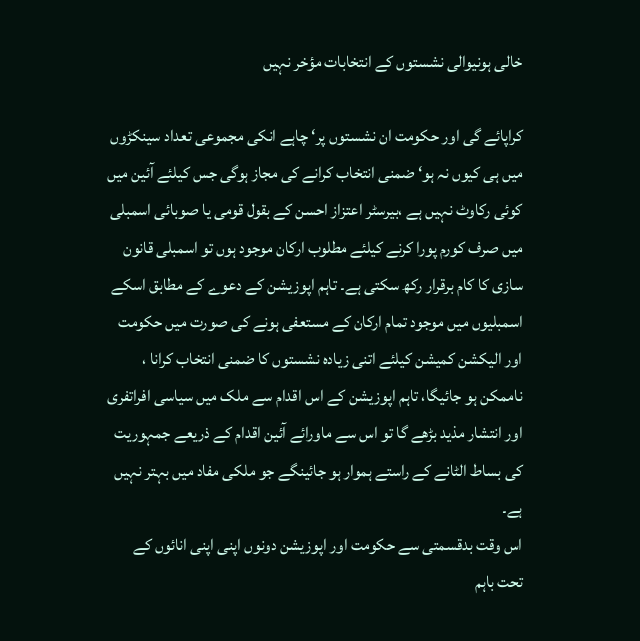خالی ہونیوالی نشستوں کے انتخابات مؤخر نہیں

کراپائے گی اور حکومت ان نشستوں پر‘ چاہے انکی مجموعی تعداد سینکڑوں میں ہی کیوں نہ ہو‘ ضمنی انتخاب کرانے کی مجاز ہوگی جس کیلئے آئین میں کوئی رکاوٹ نہیں ہے ،بیرسٹر اعتزاز احسن کے بقول قومی یا صوبائی اسمبلی میں صرف کورم پورا کرنے کیلئے مطلوب ارکان موجود ہوں تو اسمبلی قانون سازی کا کام برقرار رکھ سکتی ہے۔ تاہم اپوزیشن کے دعوے کے مطابق اسکے اسمبلیوں میں موجود تمام ارکان کے مستعفی ہونے کی صورت میں حکومت اور الیکشن کمیشن کیلئے اتنی زیادہ نشستوں کا ضمنی انتخاب کرانا ، ناممکن ہو جائیگا، تاہم اپوزیشن کے اس اقدام سے ملک میں سیاسی افراتفری اور انتشار مذید بڑھے گا تو اس سے ماورائے آئین اقدام کے ذریعے جمہوریت کی بساط الٹانے کے راستے ہموار ہو جائینگے جو ملکی مفاد میں بہتر نہیں ہے۔
اس وقت بدقسمتی سے حکومت اور اپوزیشن دونوں اپنی اپنی انائوں کے تحت باہم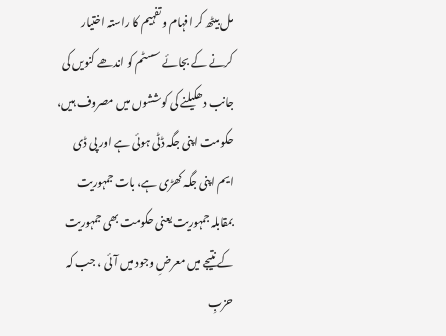مل بیٹھ کر افہام و تفہیم کا راستہ اختیار کرنے کے بجائے سسٹم کو اندھے کنویں کی جانب دھکیلنے کی کوششوں میں مصروف ہیں، حکومت اپنی جگہ ڈٹی ہوئی ہے اور پی ڈی ایم اپنی جگہ کھڑی ہے، بات جمہوریت بمقابلہ جمہوریت یعنی حکومت بھی جمہوریت کے نتیجے میں معرضِ وجود میں آئی ، جب کہ حزبِ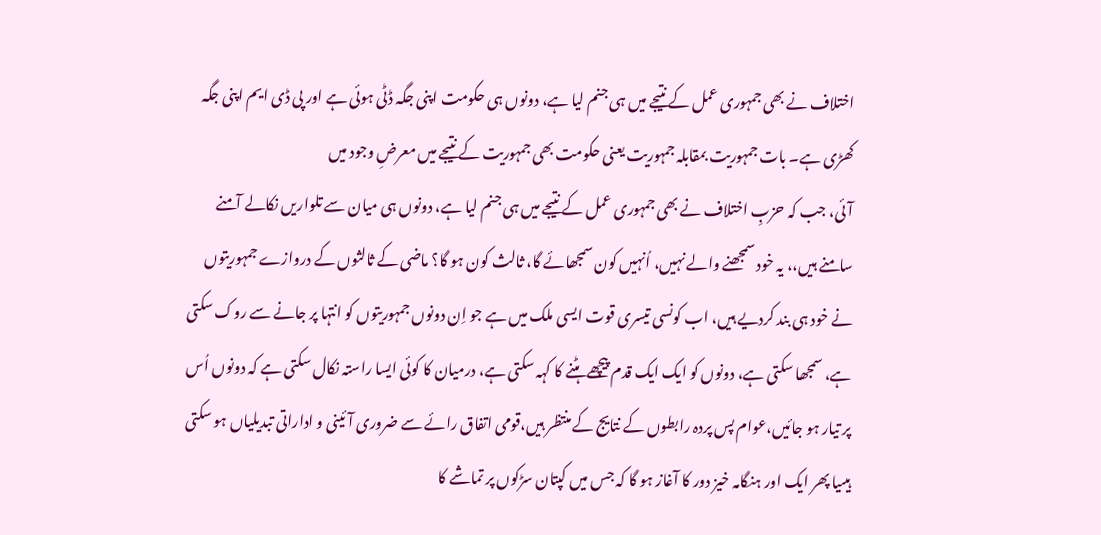اختلاف نے بھی جمہوری عمل کے نتیجے میں ہی جنم لیا ہے، دونوں ہی حکومت اپنی جگہ ڈٹی ہوئی ہے اور پی ڈی ایم اپنی جگہ کھڑی ہے۔ بات جمہوریت بمقابلہ جمہوریت یعنی حکومت بھی جمہوریت کے نتیجے میں معرضِ وجود میں
آئی، جب کہ حزبِ اختلاف نے بھی جمہوری عمل کے نتیجے میں ہی جنم لیا ہے، دونوں ہی میان سے تلواریں نکالے آمنے سامنے ہیں،، یہ خود سمجھنے والے نہیں، اُنہیں کون سمجھائے گا، ثالث کون ہو گا؟ ماضی کے ثالثوں کے دروازے جمہوریتوں نے خود ہی بند کردیے ہیں، اب کونسی تیسری قوت ایسی ملک میں ہے جو اِن دونوں جمہوریتوں کو انتہا پر جانے سے روک سکتی ہے، سمجھا سکتی ہے، دونوں کو ایک ایک قدم پیچھے ہٹنے کا کہہ سکتی ہے، درمیان کا کوئی ایسا راستہ نکال سکتی ہے کہ دونوں اُس پر تیار ہو جائیں،عوام پس پردہ رابطوں کے نتایج کے منتظر ہیں،قومی اتفاق رائے سے ضروری آئینی و اداراتی تبدیلیاں ہو سکتی ہیںیا پھر ایک اور ہنگامہ خیز دور کا آغاز ہو گا کہ جس میں کپتان سڑکوں پر تماشے کا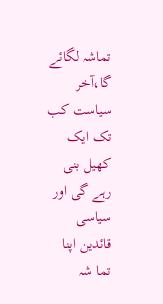تماشہ لگائے گا،آخر سیاست کب تک ایک کھیل بنی رہے گی اور سیاسی قائدین اپنا تما شہ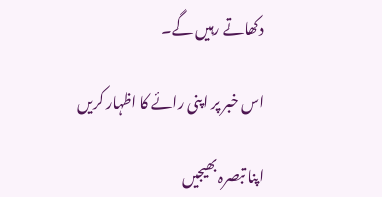دکھاتے رہیں گے۔

اس خبر پر اپنی رائے کا اظہار کریں

اپنا تبصرہ بھیجیں